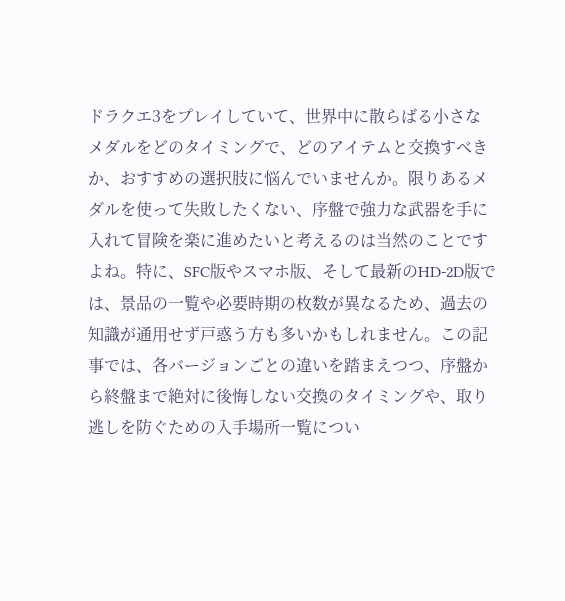ドラクエ3をプレイしていて、世界中に散らばる小さなメダルをどのタイミングで、どのアイテムと交換すべきか、おすすめの選択肢に悩んでいませんか。限りあるメダルを使って失敗したくない、序盤で強力な武器を手に入れて冒険を楽に進めたいと考えるのは当然のことですよね。特に、SFC版やスマホ版、そして最新のHD-2D版では、景品の一覧や必要時期の枚数が異なるため、過去の知識が通用せず戸惑う方も多いかもしれません。この記事では、各バージョンごとの違いを踏まえつつ、序盤から終盤まで絶対に後悔しない交換のタイミングや、取り逃しを防ぐための入手場所一覧につい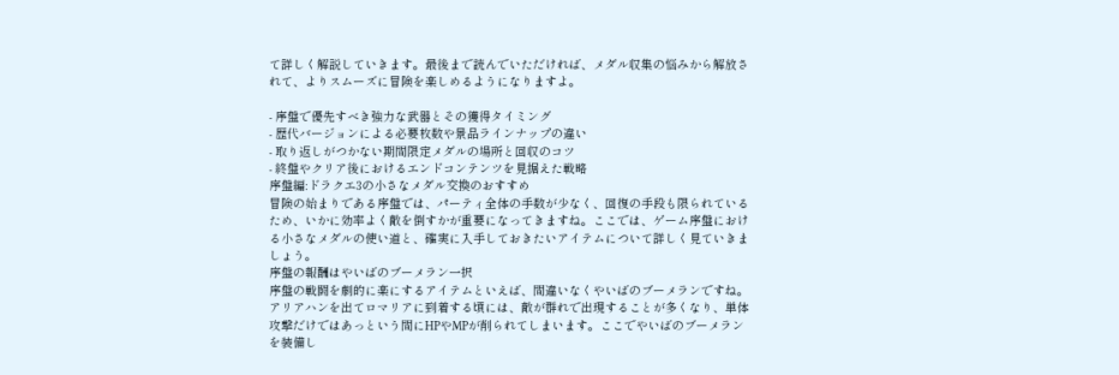て詳しく解説していきます。最後まで読んでいただければ、メダル収集の悩みから解放されて、よりスムーズに冒険を楽しめるようになりますよ。

- 序盤で優先すべき強力な武器とその獲得タイミング
- 歴代バージョンによる必要枚数や景品ラインナップの違い
- 取り返しがつかない期間限定メダルの場所と回収のコツ
- 終盤やクリア後におけるエンドコンテンツを見据えた戦略
序盤編:ドラクエ3の小さなメダル交換のおすすめ
冒険の始まりである序盤では、パーティ全体の手数が少なく、回復の手段も限られているため、いかに効率よく敵を倒すかが重要になってきますね。ここでは、ゲーム序盤における小さなメダルの使い道と、確実に入手しておきたいアイテムについて詳しく見ていきましょう。
序盤の報酬はやいばのブーメラン一択
序盤の戦闘を劇的に楽にするアイテムといえば、間違いなくやいばのブーメランですね。アリアハンを出てロマリアに到着する頃には、敵が群れで出現することが多くなり、単体攻撃だけではあっという間にHPやMPが削られてしまいます。ここでやいばのブーメランを装備し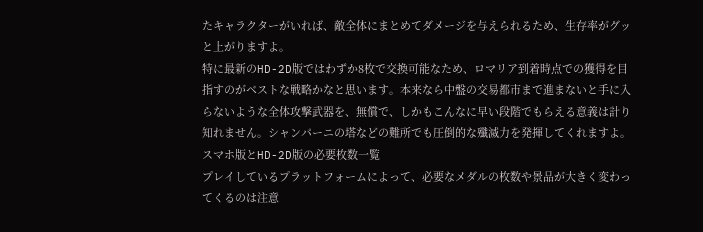たキャラクターがいれば、敵全体にまとめてダメージを与えられるため、生存率がグッと上がりますよ。
特に最新のHD-2D版ではわずか8枚で交換可能なため、ロマリア到着時点での獲得を目指すのがベストな戦略かなと思います。本来なら中盤の交易都市まで進まないと手に入らないような全体攻撃武器を、無償で、しかもこんなに早い段階でもらえる意義は計り知れません。シャンパーニの塔などの難所でも圧倒的な殲滅力を発揮してくれますよ。
スマホ版とHD-2D版の必要枚数一覧
プレイしているプラットフォームによって、必要なメダルの枚数や景品が大きく変わってくるのは注意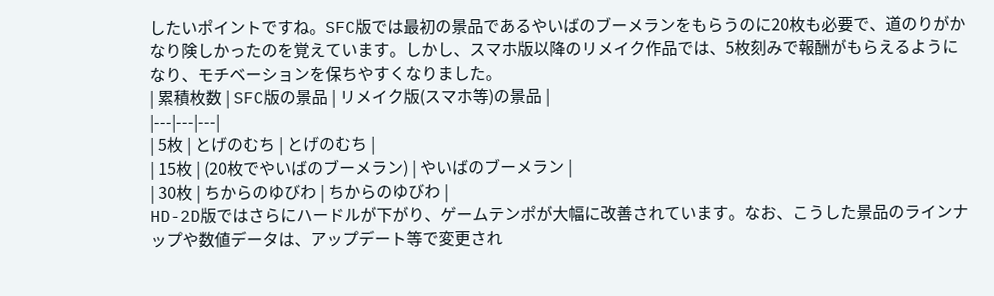したいポイントですね。SFC版では最初の景品であるやいばのブーメランをもらうのに20枚も必要で、道のりがかなり険しかったのを覚えています。しかし、スマホ版以降のリメイク作品では、5枚刻みで報酬がもらえるようになり、モチベーションを保ちやすくなりました。
| 累積枚数 | SFC版の景品 | リメイク版(スマホ等)の景品 |
|---|---|---|
| 5枚 | とげのむち | とげのむち |
| 15枚 | (20枚でやいばのブーメラン) | やいばのブーメラン |
| 30枚 | ちからのゆびわ | ちからのゆびわ |
HD-2D版ではさらにハードルが下がり、ゲームテンポが大幅に改善されています。なお、こうした景品のラインナップや数値データは、アップデート等で変更され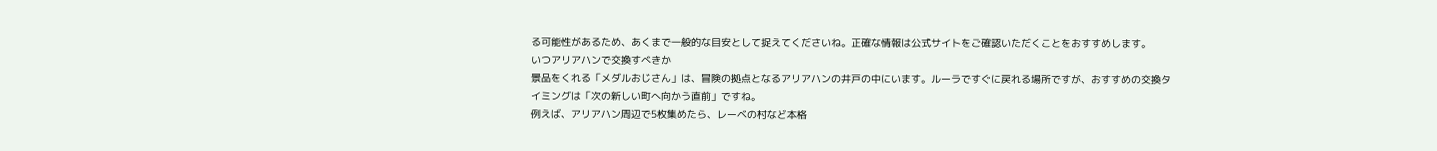る可能性があるため、あくまで一般的な目安として捉えてくださいね。正確な情報は公式サイトをご確認いただくことをおすすめします。
いつアリアハンで交換すべきか
景品をくれる「メダルおじさん」は、冒険の拠点となるアリアハンの井戸の中にいます。ルーラですぐに戻れる場所ですが、おすすめの交換タイミングは「次の新しい町へ向かう直前」ですね。
例えば、アリアハン周辺で5枚集めたら、レーベの村など本格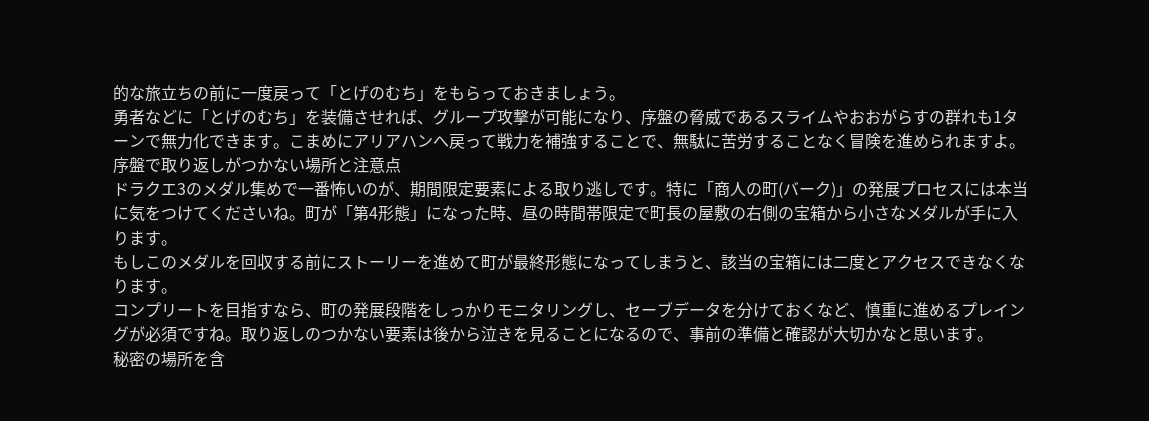的な旅立ちの前に一度戻って「とげのむち」をもらっておきましょう。
勇者などに「とげのむち」を装備させれば、グループ攻撃が可能になり、序盤の脅威であるスライムやおおがらすの群れも1ターンで無力化できます。こまめにアリアハンへ戻って戦力を補強することで、無駄に苦労することなく冒険を進められますよ。
序盤で取り返しがつかない場所と注意点
ドラクエ3のメダル集めで一番怖いのが、期間限定要素による取り逃しです。特に「商人の町(バーク)」の発展プロセスには本当に気をつけてくださいね。町が「第4形態」になった時、昼の時間帯限定で町長の屋敷の右側の宝箱から小さなメダルが手に入ります。
もしこのメダルを回収する前にストーリーを進めて町が最終形態になってしまうと、該当の宝箱には二度とアクセスできなくなります。
コンプリートを目指すなら、町の発展段階をしっかりモニタリングし、セーブデータを分けておくなど、慎重に進めるプレイングが必須ですね。取り返しのつかない要素は後から泣きを見ることになるので、事前の準備と確認が大切かなと思います。
秘密の場所を含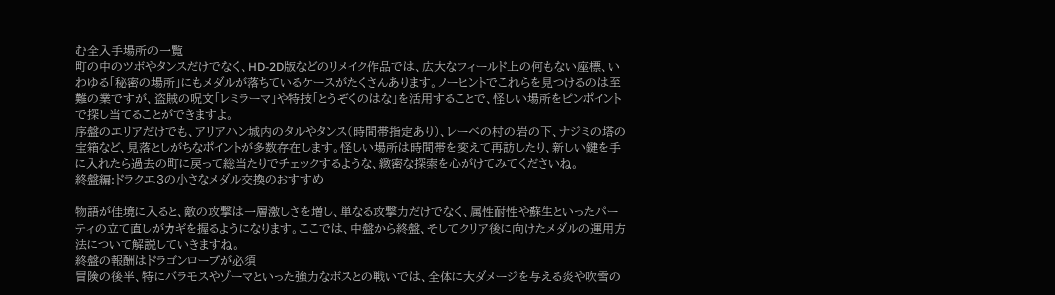む全入手場所の一覧
町の中のツボやタンスだけでなく、HD-2D版などのリメイク作品では、広大なフィールド上の何もない座標、いわゆる「秘密の場所」にもメダルが落ちているケースがたくさんあります。ノーヒントでこれらを見つけるのは至難の業ですが、盗賊の呪文「レミラーマ」や特技「とうぞくのはな」を活用することで、怪しい場所をピンポイントで探し当てることができますよ。
序盤のエリアだけでも、アリアハン城内のタルやタンス(時間帯指定あり)、レーベの村の岩の下、ナジミの塔の宝箱など、見落としがちなポイントが多数存在します。怪しい場所は時間帯を変えて再訪したり、新しい鍵を手に入れたら過去の町に戻って総当たりでチェックするような、緻密な探索を心がけてみてくださいね。
終盤編:ドラクエ3の小さなメダル交換のおすすめ

物語が佳境に入ると、敵の攻撃は一層激しさを増し、単なる攻撃力だけでなく、属性耐性や蘇生といったパーティの立て直しがカギを握るようになります。ここでは、中盤から終盤、そしてクリア後に向けたメダルの運用方法について解説していきますね。
終盤の報酬はドラゴンローブが必須
冒険の後半、特にバラモスやゾーマといった強力なボスとの戦いでは、全体に大ダメージを与える炎や吹雪の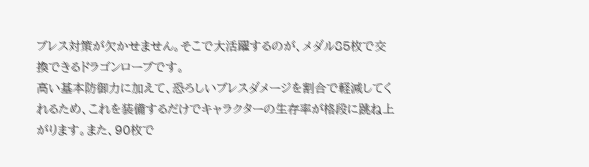ブレス対策が欠かせません。そこで大活躍するのが、メダル85枚で交換できるドラゴンローブです。
高い基本防御力に加えて、恐ろしいブレスダメージを割合で軽減してくれるため、これを装備するだけでキャラクターの生存率が格段に跳ね上がります。また、90枚で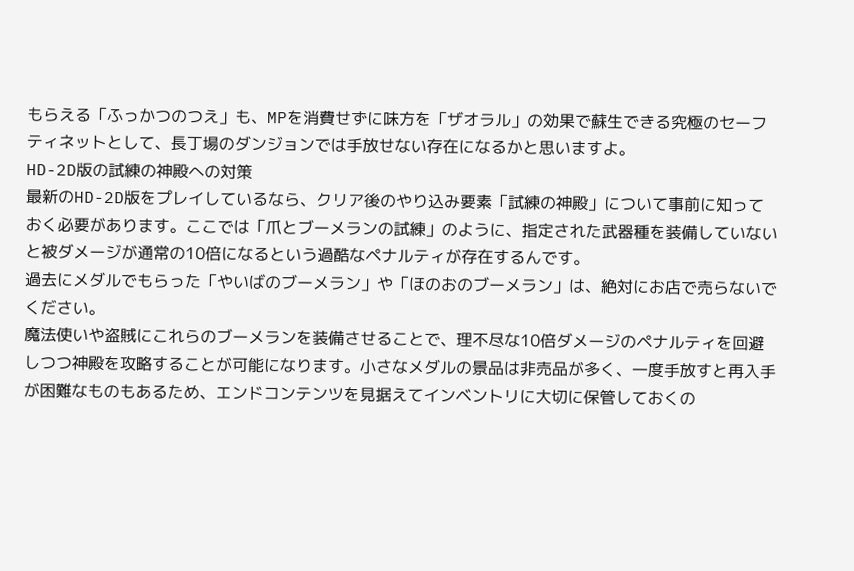もらえる「ふっかつのつえ」も、MPを消費せずに味方を「ザオラル」の効果で蘇生できる究極のセーフティネットとして、長丁場のダンジョンでは手放せない存在になるかと思いますよ。
HD-2D版の試練の神殿への対策
最新のHD-2D版をプレイしているなら、クリア後のやり込み要素「試練の神殿」について事前に知っておく必要があります。ここでは「爪とブーメランの試練」のように、指定された武器種を装備していないと被ダメージが通常の10倍になるという過酷なペナルティが存在するんです。
過去にメダルでもらった「やいばのブーメラン」や「ほのおのブーメラン」は、絶対にお店で売らないでください。
魔法使いや盗賊にこれらのブーメランを装備させることで、理不尽な10倍ダメージのペナルティを回避しつつ神殿を攻略することが可能になります。小さなメダルの景品は非売品が多く、一度手放すと再入手が困難なものもあるため、エンドコンテンツを見据えてインベントリに大切に保管しておくの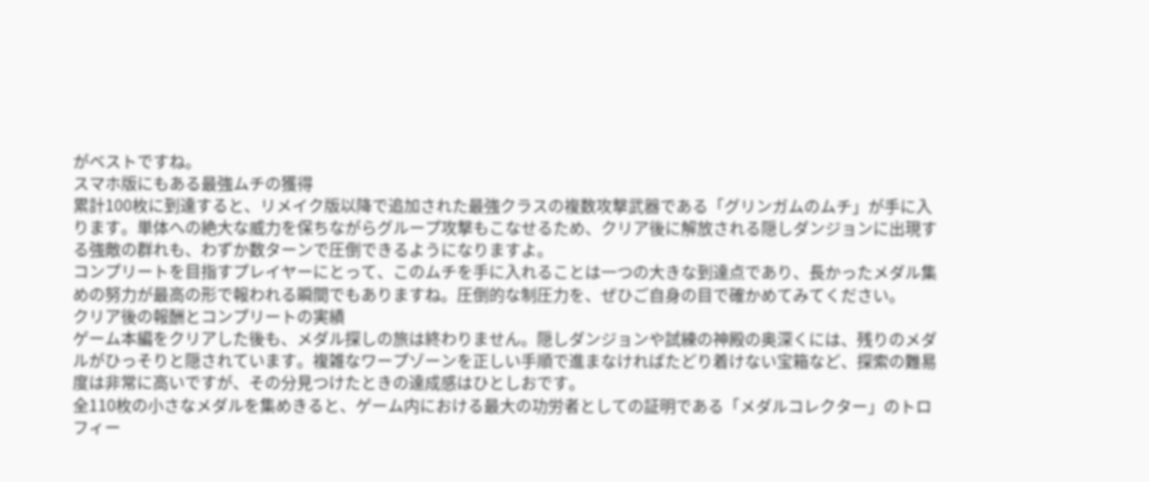がベストですね。
スマホ版にもある最強ムチの獲得
累計100枚に到達すると、リメイク版以降で追加された最強クラスの複数攻撃武器である「グリンガムのムチ」が手に入ります。単体への絶大な威力を保ちながらグループ攻撃もこなせるため、クリア後に解放される隠しダンジョンに出現する強敵の群れも、わずか数ターンで圧倒できるようになりますよ。
コンプリートを目指すプレイヤーにとって、このムチを手に入れることは一つの大きな到達点であり、長かったメダル集めの努力が最高の形で報われる瞬間でもありますね。圧倒的な制圧力を、ぜひご自身の目で確かめてみてください。
クリア後の報酬とコンプリートの実績
ゲーム本編をクリアした後も、メダル探しの旅は終わりません。隠しダンジョンや試練の神殿の奥深くには、残りのメダルがひっそりと隠されています。複雑なワープゾーンを正しい手順で進まなければたどり着けない宝箱など、探索の難易度は非常に高いですが、その分見つけたときの達成感はひとしおです。
全110枚の小さなメダルを集めきると、ゲーム内における最大の功労者としての証明である「メダルコレクター」のトロフィー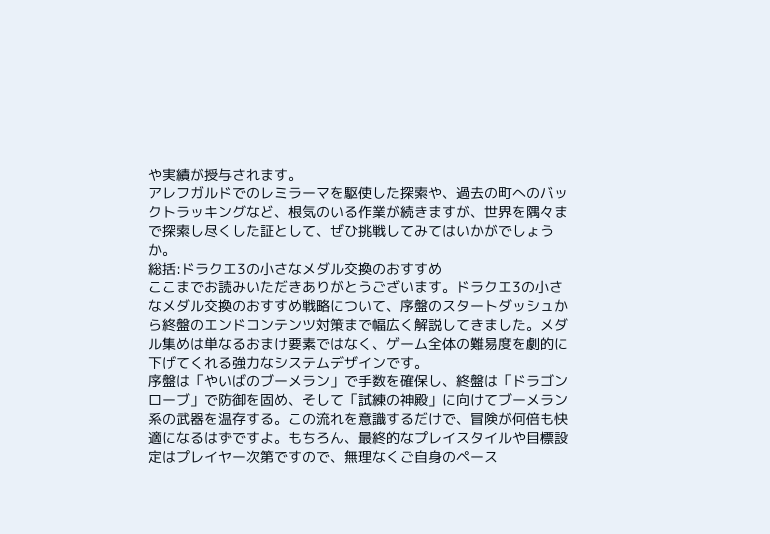や実績が授与されます。
アレフガルドでのレミラーマを駆使した探索や、過去の町へのバックトラッキングなど、根気のいる作業が続きますが、世界を隅々まで探索し尽くした証として、ぜひ挑戦してみてはいかがでしょうか。
総括:ドラクエ3の小さなメダル交換のおすすめ
ここまでお読みいただきありがとうございます。ドラクエ3の小さなメダル交換のおすすめ戦略について、序盤のスタートダッシュから終盤のエンドコンテンツ対策まで幅広く解説してきました。メダル集めは単なるおまけ要素ではなく、ゲーム全体の難易度を劇的に下げてくれる強力なシステムデザインです。
序盤は「やいばのブーメラン」で手数を確保し、終盤は「ドラゴンローブ」で防御を固め、そして「試練の神殿」に向けてブーメラン系の武器を温存する。この流れを意識するだけで、冒険が何倍も快適になるはずですよ。もちろん、最終的なプレイスタイルや目標設定はプレイヤー次第ですので、無理なくご自身のペース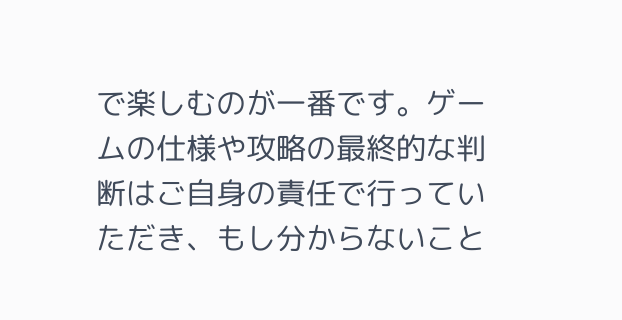で楽しむのが一番です。ゲームの仕様や攻略の最終的な判断はご自身の責任で行っていただき、もし分からないこと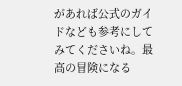があれば公式のガイドなども参考にしてみてくださいね。最高の冒険になる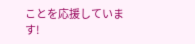ことを応援しています!